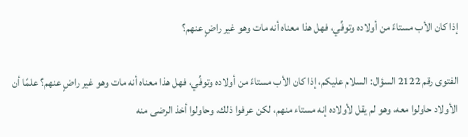إذا كان الأب مستاءً من أولاده وتوفِّي، فهل هذا معناه أنه مات وهو غير راضٍ عنهم؟

الفتوى رقم 2122 السؤال: السلام عليكم، إذا كان الأب مستاءً من أولاده وتوفِّي، فهل هذا معناه أنه مات وهو غير راضٍ عنهم؟ علمًا أن الأولاد حاولوا معه، وهو لم يقل لأولاده إنه مستاء منهم، لكن عرفوا ذلك، وحاولوا أخذ الرضى منه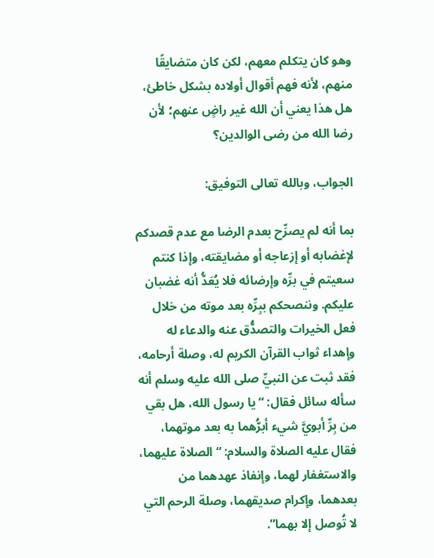وهو كان يتكلم معهم، لكن كان متضايقًا منهم، لأنه فهم أقوال أولاده بشكل خاطئ، هل هذا يعني أن الله غير راضٍ عنهم؛ لأن رضا الله من رضى الوالدين؟

الجواب، وبالله تعالى التوفيق:

بما أنه لم يصرِّح بعدم الرضا مع عدم قصدكم لإغضابه أو إزعاجه أو مضايقته، وإذا كنتم سعيتم في برِّه وإرضائه فلا يُعَدُّ أنه غضبان عليكم. وننصحكم ببِرِّه بعد موته من خلال فعل الخيرات والتصدُّق عنه والدعاء له وإهداء ثواب القرآن الكريم له، وصلة أرحامه، فقد ثبت عن النبيِّ صلى الله عليه وسلم أنه سأله سائل فقال: “يا رسول الله، هل بقي من بِرِّ أبويَّ شيء أبرُّهما به بعد موتهما، فقال عليه الصلاة والسلام: “الصلاة عليهما، والاستغفار لهما، وإنفاذ عهدهما من بعدهما، وإكرام صديقهما، وصلة الرحم التي لا تُوصل إلا بهما”.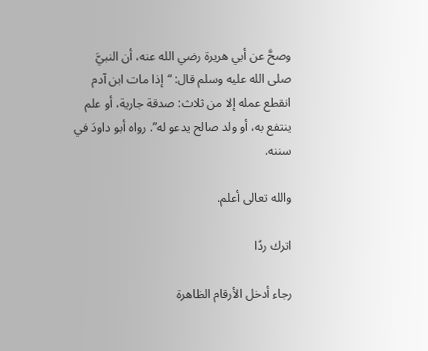وصحَّ عن أبي هريرة رضي الله عنه، أن النبيَّ صلى الله عليه وسلم قال: “إذا مات ابن آدم انقطع عمله إلا من ثلاث: صدقة جارية، أو علم ينتفع به، أو ولد صالح يدعو له”. رواه أبو داودَ في سننه.

والله تعالى أعلم.

اترك ردًا

رجاء أدخل الأرقام الظاهرة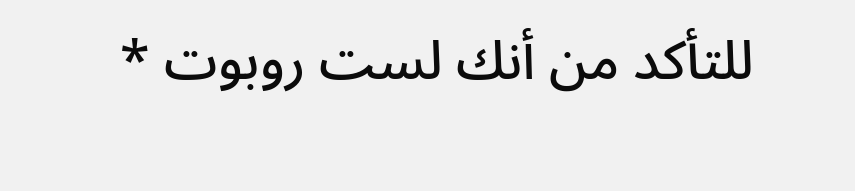للتأكد من أنك لست روبوت *